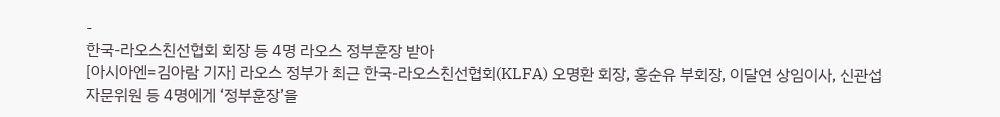-
한국-라오스친선협회 회장 등 4명 라오스 정부훈장 받아
[아시아엔=김아람 기자] 라오스 정부가 최근 한국-라오스친선협회(KLFA) 오명환 회장, 홍순유 부회장, 이달연 상임이사, 신관섭 자문위원 등 4명에게 ‘정부훈장’을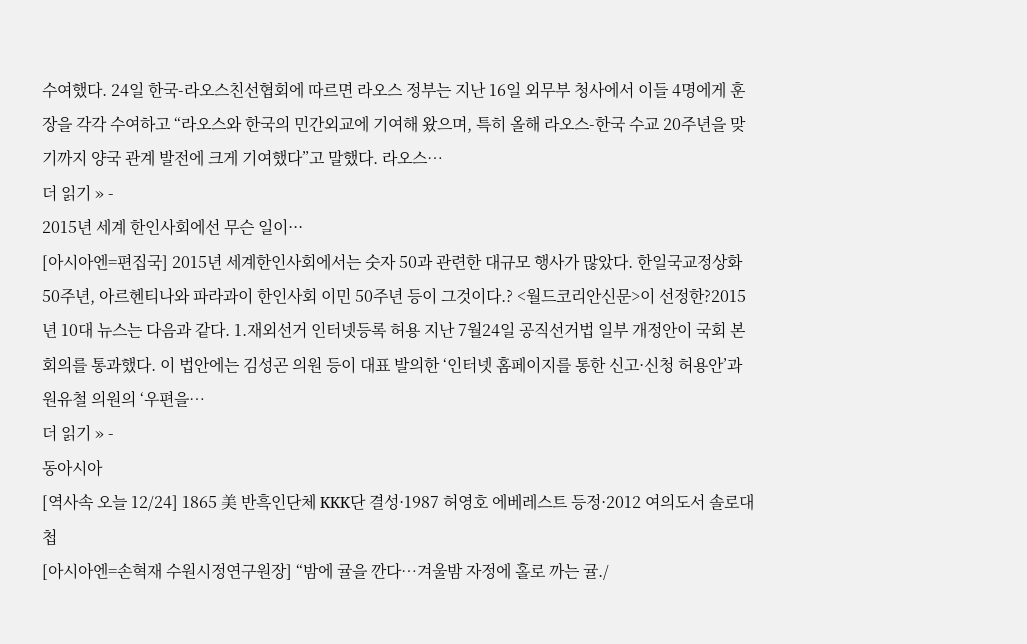수여했다. 24일 한국-라오스친선협회에 따르면 라오스 정부는 지난 16일 외무부 청사에서 이들 4명에게 훈장을 각각 수여하고 “라오스와 한국의 민간외교에 기여해 왔으며, 특히 올해 라오스-한국 수교 20주년을 맞기까지 양국 관계 발전에 크게 기여했다”고 말했다. 라오스…
더 읽기 » -
2015년 세계 한인사회에선 무슨 일이···
[아시아엔=편집국] 2015년 세계한인사회에서는 숫자 50과 관련한 대규모 행사가 많았다. 한일국교정상화 50주년, 아르헨티나와 파라과이 한인사회 이민 50주년 등이 그것이다.? <월드코리안신문>이 선정한?2015년 10대 뉴스는 다음과 같다. 1.재외선거 인터넷등록 허용 지난 7월24일 공직선거법 일부 개정안이 국회 본회의를 통과했다. 이 법안에는 김성곤 의원 등이 대표 발의한 ‘인터넷 홈페이지를 통한 신고·신청 허용안’과 원유철 의원의 ‘우편을…
더 읽기 » -
동아시아
[역사속 오늘 12/24] 1865 美 반흑인단체 KKK단 결성·1987 허영호 에베레스트 등정·2012 여의도서 솔로대첩
[아시아엔=손혁재 수원시정연구원장] “밤에 귤을 깐다…겨울밤 자정에 홀로 까는 귤./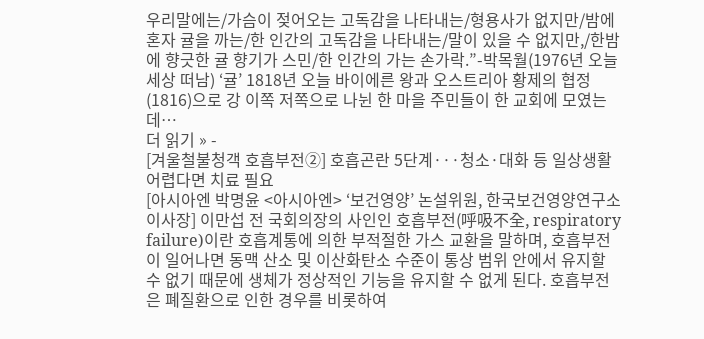우리말에는/가슴이 젖어오는 고독감을 나타내는/형용사가 없지만/밤에 혼자 귤을 까는/한 인간의 고독감을 나타내는/말이 있을 수 없지만,/한밤에 향긋한 귤 향기가 스민/한 인간의 가는 손가락.”-박목월(1976년 오늘 세상 떠남) ‘귤’ 1818년 오늘 바이에른 왕과 오스트리아 황제의 협정(1816)으로 강 이쪽 저쪽으로 나뉜 한 마을 주민들이 한 교회에 모였는데…
더 읽기 » -
[겨울철불청객 호흡부전②] 호흡곤란 5단계···청소·대화 등 일상생활 어렵다면 치료 필요
[아시아엔 박명윤 <아시아엔> ‘보건영양’ 논설위원, 한국보건영양연구소 이사장] 이만섭 전 국회의장의 사인인 호흡부전(呼吸不全, respiratory failure)이란 호흡계통에 의한 부적절한 가스 교환을 말하며, 호흡부전이 일어나면 동맥 산소 및 이산화탄소 수준이 통상 범위 안에서 유지할 수 없기 때문에 생체가 정상적인 기능을 유지할 수 없게 된다. 호흡부전은 폐질환으로 인한 경우를 비롯하여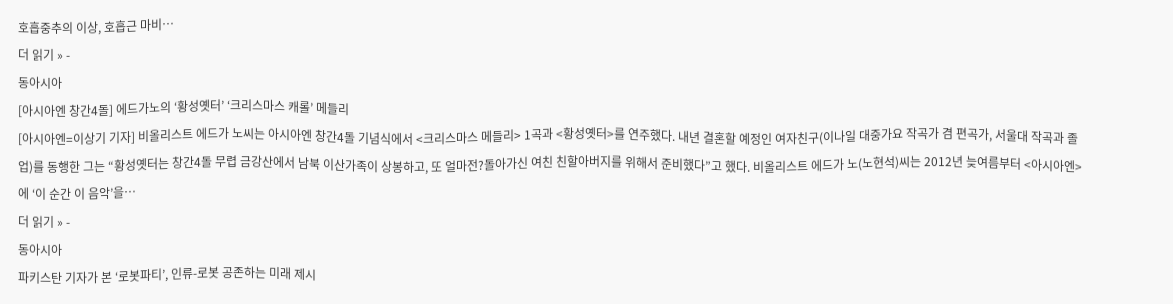호흡중추의 이상, 호흡근 마비…
더 읽기 » -
동아시아
[아시아엔 창간4돌] 에드가노의 ‘황성옛터’ ‘크리스마스 캐롤’ 메들리
[아시아엔=이상기 기자] 비올리스트 에드가 노씨는 아시아엔 창간4돌 기념식에서 <크리스마스 메들리> 1곡과 <황성옛터>를 연주했다. 내년 결혼할 예정인 여자친구(이나일 대중가요 작곡가 겸 편곡가, 서울대 작곡과 졸업)를 동행한 그는 “황성옛터는 창간4돌 무렵 금강산에서 남북 이산가족이 상봉하고, 또 얼마전?돌아가신 여친 친할아버지를 위해서 준비했다”고 했다. 비올리스트 에드가 노(노현석)씨는 2012년 늦여름부터 <아시아엔>에 ‘이 순간 이 음악’을…
더 읽기 » -
동아시아
파키스탄 기자가 본 ‘로봇파티’, 인류-로봇 공존하는 미래 제시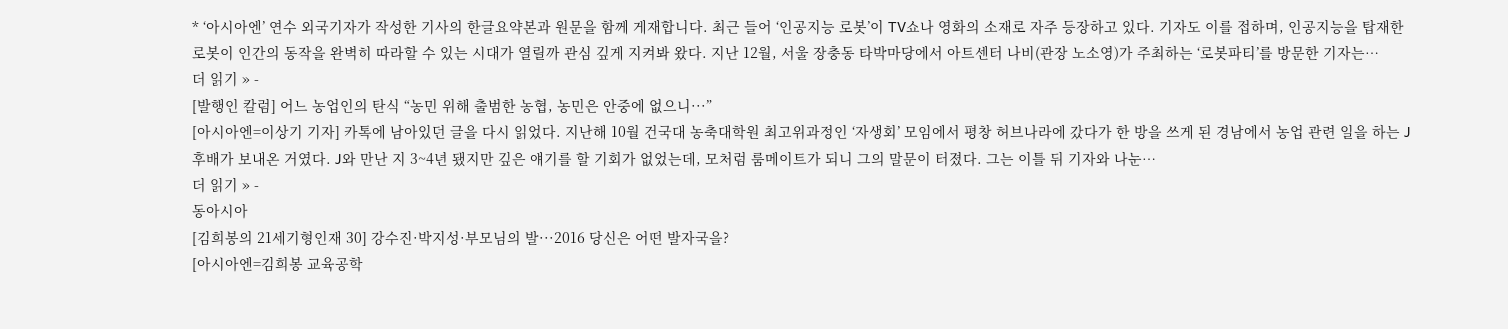* ‘아시아엔’ 연수 외국기자가 작성한 기사의 한글요약본과 원문을 함께 게재합니다. 최근 들어 ‘인공지능 로봇’이 TV쇼나 영화의 소재로 자주 등장하고 있다. 기자도 이를 접하며, 인공지능을 탑재한 로봇이 인간의 동작을 완벽히 따라할 수 있는 시대가 열릴까 관심 깊게 지켜봐 왔다. 지난 12월, 서울 장충동 타박마당에서 아트센터 나비(관장 노소영)가 주최하는 ‘로봇파티’를 방문한 기자는…
더 읽기 » -
[발행인 칼럼] 어느 농업인의 탄식 “농민 위해 출범한 농협, 농민은 안중에 없으니···”
[아시아엔=이상기 기자] 카톡에 남아있던 글을 다시 읽었다. 지난해 10월 건국대 농축대학원 최고위과정인 ‘자생회’ 모임에서 평창 허브나라에 갔다가 한 방을 쓰게 된 경남에서 농업 관련 일을 하는 J후배가 보내온 거였다. J와 만난 지 3~4년 됐지만 깊은 얘기를 할 기회가 없었는데, 모처럼 룸메이트가 되니 그의 말문이 터졌다. 그는 이틀 뒤 기자와 나눈…
더 읽기 » -
동아시아
[김희봉의 21세기형인재 30] 강수진·박지성·부모님의 발···2016 당신은 어떤 발자국을?
[아시아엔=김희봉 교육공학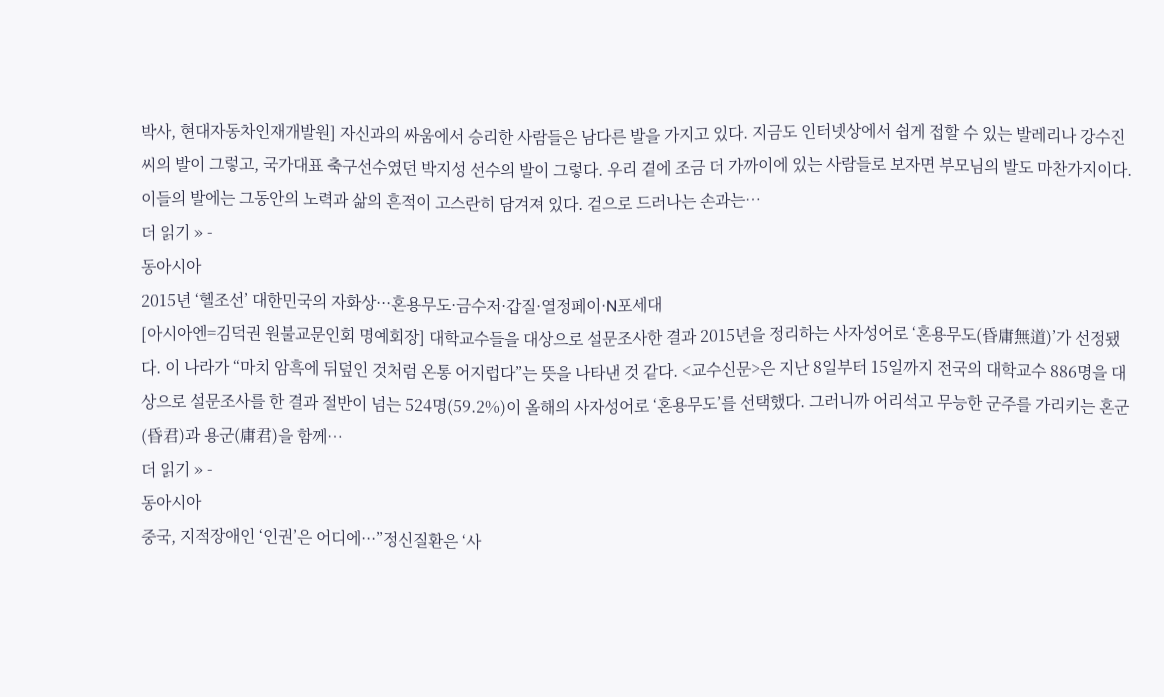박사, 현대자동차인재개발원] 자신과의 싸움에서 승리한 사람들은 남다른 발을 가지고 있다. 지금도 인터넷상에서 쉽게 접할 수 있는 발레리나 강수진씨의 발이 그렇고, 국가대표 축구선수였던 박지성 선수의 발이 그렇다. 우리 곁에 조금 더 가까이에 있는 사람들로 보자면 부모님의 발도 마찬가지이다. 이들의 발에는 그동안의 노력과 삶의 흔적이 고스란히 담겨져 있다. 겉으로 드러나는 손과는…
더 읽기 » -
동아시아
2015년 ‘헬조선’ 대한민국의 자화상···혼용무도·금수저·갑질·열정페이·N포세대
[아시아엔=김덕권 원불교문인회 명예회장] 대학교수들을 대상으로 설문조사한 결과 2015년을 정리하는 사자성어로 ‘혼용무도(昏庸無道)’가 선정됐다. 이 나라가 “마치 암흑에 뒤덮인 것처럼 온통 어지럽다”는 뜻을 나타낸 것 같다. <교수신문>은 지난 8일부터 15일까지 전국의 대학교수 886명을 대상으로 설문조사를 한 결과 절반이 넘는 524명(59.2%)이 올해의 사자성어로 ‘혼용무도’를 선택했다. 그러니까 어리석고 무능한 군주를 가리키는 혼군(昏君)과 용군(庸君)을 함께…
더 읽기 » -
동아시아
중국, 지적장애인 ‘인권’은 어디에···”정신질환은 ‘사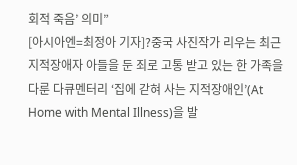회적 죽음’ 의미”
[아시아엔=최정아 기자]?중국 사진작가 리우는 최근 지적장애자 아들을 둔 죄로 고통 받고 있는 한 가족을 다룬 다큐멘터리 ‘집에 갇혀 사는 지적장애인’(At Home with Mental Illness)을 발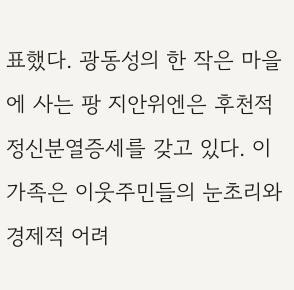표했다. 광동성의 한 작은 마을에 사는 팡 지안위엔은 후천적 정신분열증세를 갖고 있다. 이 가족은 이웃주민들의 눈초리와 경제적 어려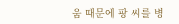움 때문에 팡 씨를 병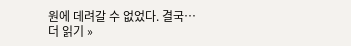원에 데려갈 수 없었다. 결국…
더 읽기 »